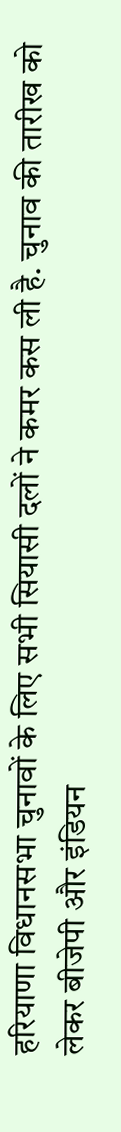हरियाणा विधानसभा चुनावों के लिए सभी सियासी दलों ने कमर कस ली है. चुनाव की तारीख को लेकर बीजेपी और इंडियन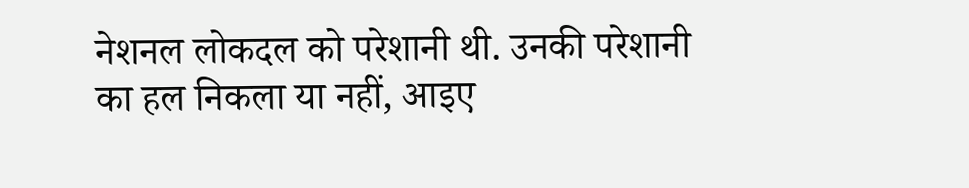नेशनल लोकदल को परेशानी थी. उनकी परेशानी का हल निकला या नहीं, आइए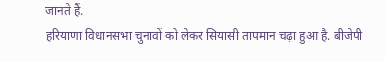जानते हैं.
हरियाणा विधानसभा चुनावों को लेकर सियासी तापमान चढ़ा हुआ है. बीजेपी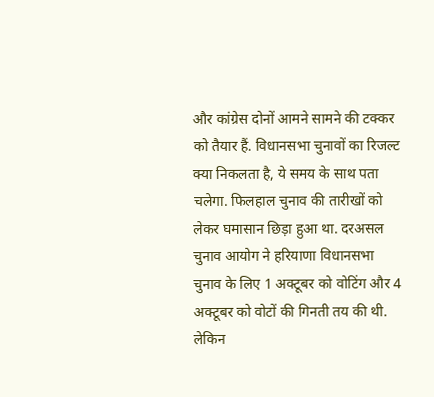और कांग्रेस दोनों आमने सामने की टक्कर को तैयार हैं. विधानसभा चुनावों का रिजल्ट क्या निकलता है, ये समय के साथ पता चलेगा. फिलहाल चुनाव की तारीखों को लेकर घमासान छिड़ा हुआ था. दरअसल चुनाव आयोग ने हरियाणा विधानसभा चुनाव के लिए 1 अक्टूबर को वोटिंग और 4 अक्टूबर को वोटों की गिनती तय की थी. लेकिन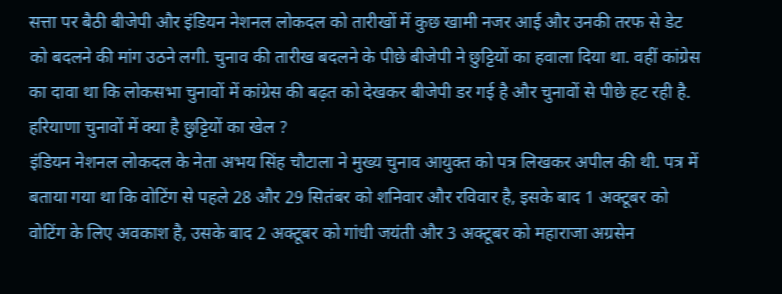सत्ता पर बैठी बीजेपी और इंडियन नेशनल लोकदल को तारीखों में कुछ खामी नजर आई और उनकी तरफ से डेट को बदलने की मांग उठने लगी. चुनाव की तारीख बदलने के पीछे बीजेपी ने छुट्टियों का हवाला दिया था. वहीं कांग्रेस का दावा था कि लोकसभा चुनावों में कांग्रेस की बढ़त को देखकर बीजेपी डर गई है और चुनावों से पीछे हट रही है.
हरियाणा चुनावों में क्या है छुट्टियों का खेल ?
इंडियन नेशनल लोकदल के नेता अभय सिंह चौटाला ने मुख्य चुनाव आयुक्त को पत्र लिखकर अपील की थी. पत्र में बताया गया था कि वोटिंग से पहले 28 और 29 सितंबर को शनिवार और रविवार है, इसके बाद 1 अक्टूबर को वोटिंग के लिए अवकाश है, उसके बाद 2 अक्टूबर को गांधी जयंती और 3 अक्टूबर को महाराजा अग्रसेन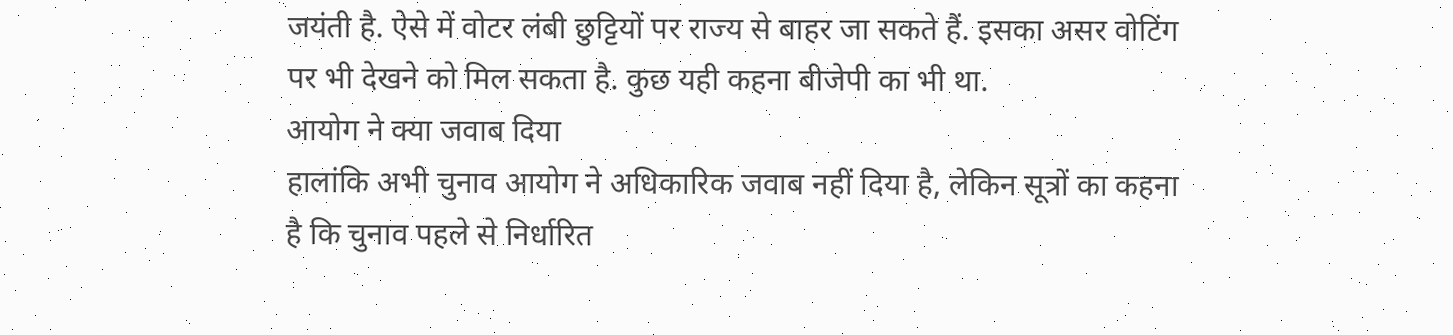जयंती है. ऐसे में वोटर लंबी छुट्टियों पर राज्य से बाहर जा सकते हैं. इसका असर वोटिंग पर भी देखने को मिल सकता है. कुछ यही कहना बीजेपी का भी था.
आयोग ने क्या जवाब दिया
हालांकि अभी चुनाव आयोग ने अधिकारिक जवाब नहीं दिया है, लेकिन सूत्रों का कहना है कि चुनाव पहले से निर्धारित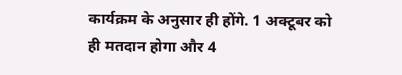कार्यक्रम के अनुसार ही होंगे. 1 अक्टूबर को ही मतदान होगा और 4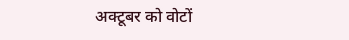अक्टूबर को वोटों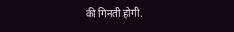की गिनती होगी.